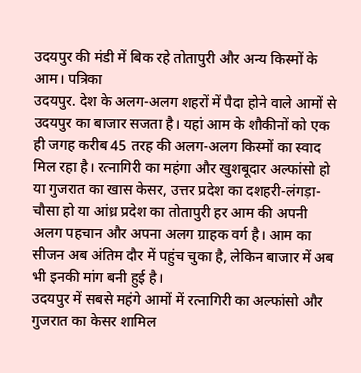उदयपुर की मंडी में बिक रहे तोतापुरी और अन्य किस्मों के आम। पत्रिका
उदयपुर. देश के अलग-अलग शहरों में पैदा होने वाले आमों से उदयपुर का बाजार सजता है। यहां आम के शौकीनों को एक ही जगह करीब 45 तरह की अलग-अलग किस्मों का स्वाद मिल रहा है। रत्नागिरी का महंगा और खुशबूदार अल्फांसो हो या गुजरात का खास केसर, उत्तर प्रदेश का दशहरी-लंगड़ा-चौसा हो या आंध्र प्रदेश का तोतापुरी हर आम की अपनी अलग पहचान और अपना अलग ग्राहक वर्ग है। आम का सीजन अब अंतिम दौर में पहुंच चुका है, लेकिन बाजार में अब भी इनकी मांग बनी हुई है।
उदयपुर में सबसे महंगे आमों में रत्नागिरी का अल्फांसो और गुजरात का केसर शामिल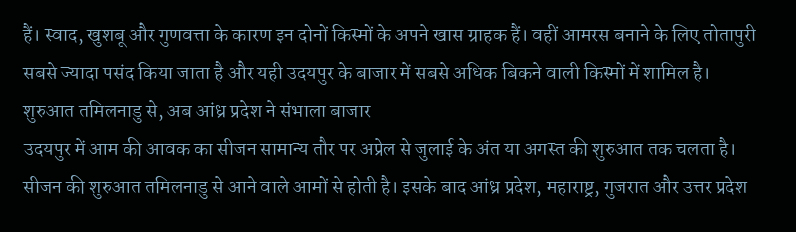हैं। स्वाद, खुशबू और गुणवत्ता के कारण इन दोनों किस्मों के अपने खास ग्राहक हैं। वहीं आमरस बनाने के लिए तोतापुरी सबसे ज्यादा पसंद किया जाता है और यही उदयपुर के बाजार में सबसे अधिक बिकने वाली किस्मों में शामिल है।
शुरुआत तमिलनाडु से, अब आंध्र प्रदेश ने संभाला बाजार
उदयपुर में आम की आवक का सीजन सामान्य तौर पर अप्रेल से जुलाई के अंत या अगस्त की शुरुआत तक चलता है। सीजन की शुरुआत तमिलनाडु से आने वाले आमों से होती है। इसके बाद आंध्र प्रदेश, महाराष्ट्र, गुजरात और उत्तर प्रदेश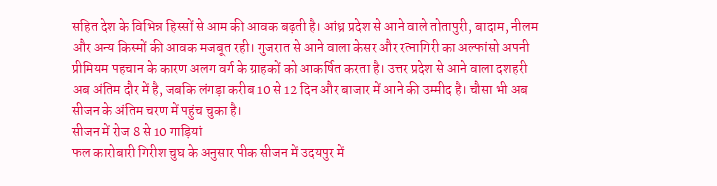सहित देश के विभिन्न हिस्सों से आम की आवक बढ़ती है। आंध्र प्रदेश से आने वाले तोतापुरी, बादाम, नीलम और अन्य किस्मों की आवक मजबूत रही। गुजरात से आने वाला केसर और रत्नागिरी का अल्फांसो अपनी प्रीमियम पहचान के कारण अलग वर्ग के ग्राहकों को आकर्षित करता है। उत्तर प्रदेश से आने वाला दशहरी अब अंतिम दौर में है, जबकि लंगड़ा करीब 10 से 12 दिन और बाजार में आने की उम्मीद है। चौसा भी अब सीजन के अंतिम चरण में पहुंच चुका है।
सीजन में रोज 8 से 10 गाड़ियां
फल कारोबारी गिरीश चुघ के अनुसार पीक सीजन में उदयपुर में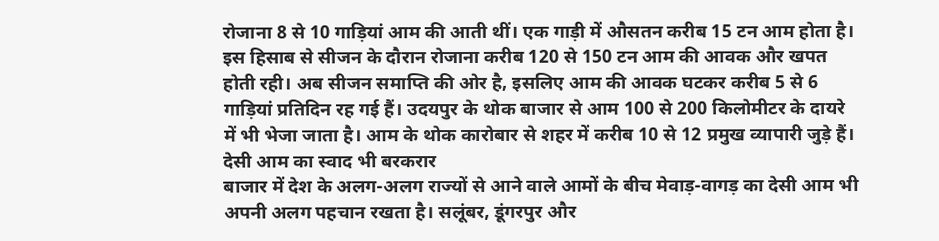रोजाना 8 से 10 गाड़ियां आम की आती थीं। एक गाड़ी में औसतन करीब 15 टन आम होता है। इस हिसाब से सीजन के दौरान रोजाना करीब 120 से 150 टन आम की आवक और खपत होती रही। अब सीजन समाप्ति की ओर है, इसलिए आम की आवक घटकर करीब 5 से 6 गाड़ियां प्रतिदिन रह गई हैं। उदयपुर के थोक बाजार से आम 100 से 200 किलोमीटर के दायरे में भी भेजा जाता है। आम के थोक कारोबार से शहर में करीब 10 से 12 प्रमुख व्यापारी जुड़े हैं।
देसी आम का स्वाद भी बरकरार
बाजार में देश के अलग-अलग राज्यों से आने वाले आमों के बीच मेवाड़-वागड़ का देसी आम भी अपनी अलग पहचान रखता है। सलूंबर, डूंगरपुर और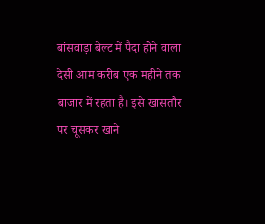बांसवाड़ा बेल्ट में पैदा होने वाला देसी आम करीब एक महीने तक बाजार में रहता है। इसे खासतौर पर चूसकर खाने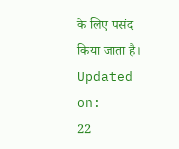के लिए पसंद किया जाता है।
Updated on:
22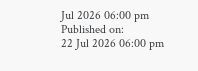Jul 2026 06:00 pm
Published on:
22 Jul 2026 06:00 pm